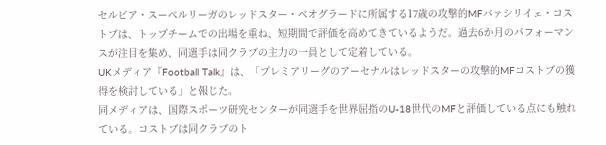セルビア・スーペルリーガのレッドスター・ベオグラードに所属する17歳の攻撃的MFバァシリイェ・コストブは、トップチームでの出場を重ね、短期間で評価を高めてきているようだ。過去6か月のパフォーマンスが注目を集め、同選手は同クラブの主力の一員として定着している。
UKメディア『Football Talk』は、「プレミアリーグのアーセナルはレッドスターの攻撃的MFコストブの獲得を検討している」と報じた。
同メディアは、国際スポーツ研究センターが同選手を世界屈指のU-18世代のMFと評価している点にも触れている。コストブは同クラブのト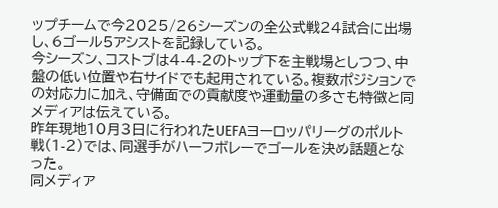ップチームで今2025/26シーズンの全公式戦24試合に出場し、6ゴール5アシストを記録している。
今シーズン、コストブは4-4-2のトップ下を主戦場としつつ、中盤の低い位置や右サイドでも起用されている。複数ポジションでの対応力に加え、守備面での貢献度や運動量の多さも特徴と同メディアは伝えている。
昨年現地10月3日に行われたUEFAヨーロッパリーグのポルト戦(1-2)では、同選手がハーフボレーでゴールを決め話題となった。
同メディア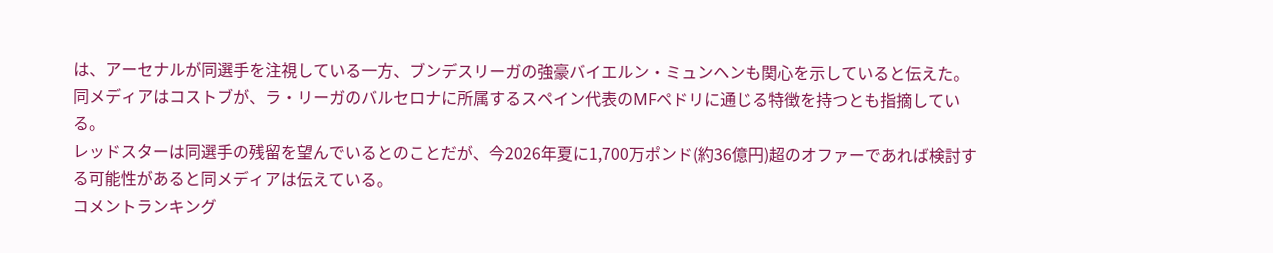は、アーセナルが同選手を注視している一方、ブンデスリーガの強豪バイエルン・ミュンヘンも関心を示していると伝えた。
同メディアはコストブが、ラ・リーガのバルセロナに所属するスペイン代表のMFペドリに通じる特徴を持つとも指摘している。
レッドスターは同選手の残留を望んでいるとのことだが、今2026年夏に1,700万ポンド(約36億円)超のオファーであれば検討する可能性があると同メディアは伝えている。
コメントランキング